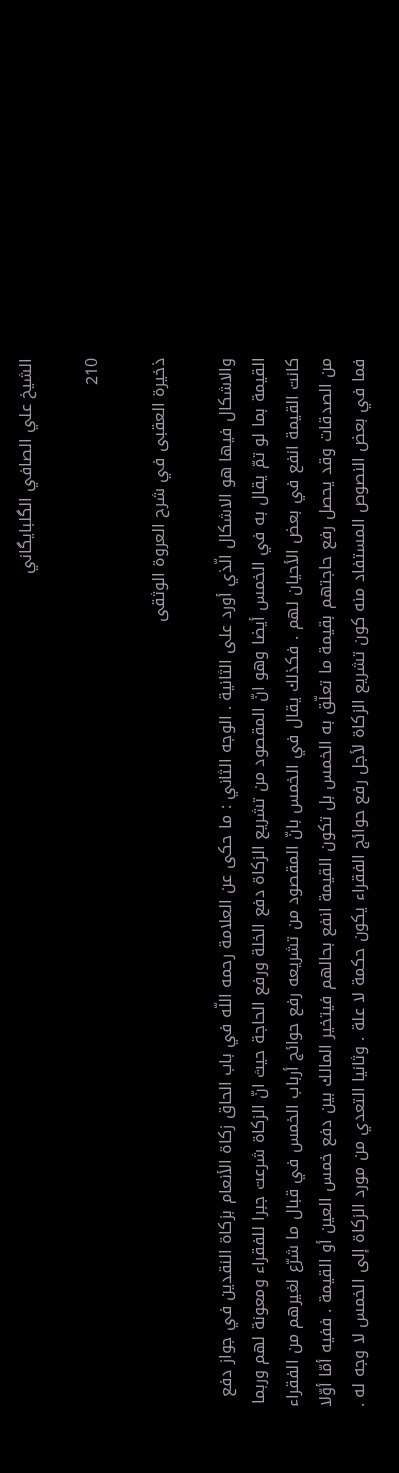الشيخ علي الصافي الگلبايگاني

210

ذخيرة العقبى في شرح العروة الوثقى

والاشكال فيها هو الاشكال الّذي أورد على الثانية . الوجه الثاني : ما حكى عن العلامة رحمه اللّه في باب الحاق زكاة الأنعام بزكاة النقدين في جواز دفع القيمة بما لو تمّ يقال به في الخمس أيضا وهو انّ المقصود من تشريع الزكاة دفع الخلة ورفع الحاجة حيث انّ الزكاة شرعت جبرا للفقراء ومعونة لهم وربما كانت القيمة انفع في بعض الأحيان لهم . فكذلك يقال في الخمس بانّ المقصود من تشريعه رفع حوائج أرباب الخمس في قبال ما شرّع لغيرهم من الفقراء من الصدقات وقد يحصل رفع حاجتهم بقيمة ما تعلّق به الخمس بل تكون القيمة انفع بحالهم فيتخير المالك بين دفع خمس العين أو القيمة . ففيه أمّا أوّلا فما في بعض النصوص المستفاد منه كون تشريع الزكاة لأجل رفع حوائج الفقراء يكون حكمة لا علة . وثانيا التعدي من مورد الزكاة إلى الخمس لا وجه له .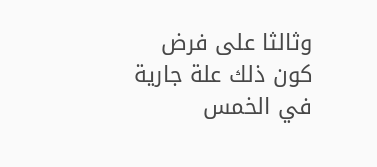وثالثا على فرض كون ذلك علة جارية في الخمس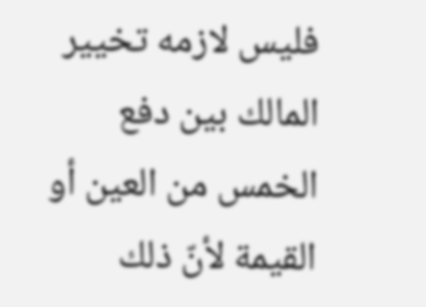فليس لازمه تخيير المالك بين دفع الخمس من العين أو القيمة لأنّ ذلك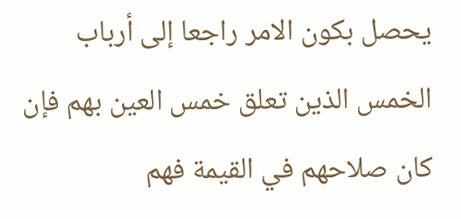يحصل بكون الامر راجعا إلى أرباب الخمس الذين تعلق خمس العين بهم فإن كان صلاحهم في القيمة فهم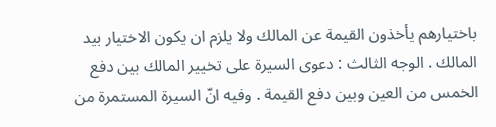باختيارهم يأخذون القيمة عن المالك ولا يلزم ان يكون الاختيار بيد المالك . الوجه الثالث : دعوى السيرة على تخيير المالك بين دفع الخمس من العين وبين دفع القيمة . وفيه انّ السيرة المستمرة من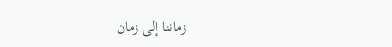زماننا إلى زمان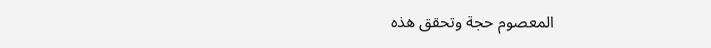المعصوم حجة وتحقق هذه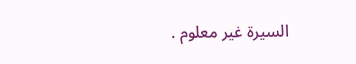السيرة غير معلوم .